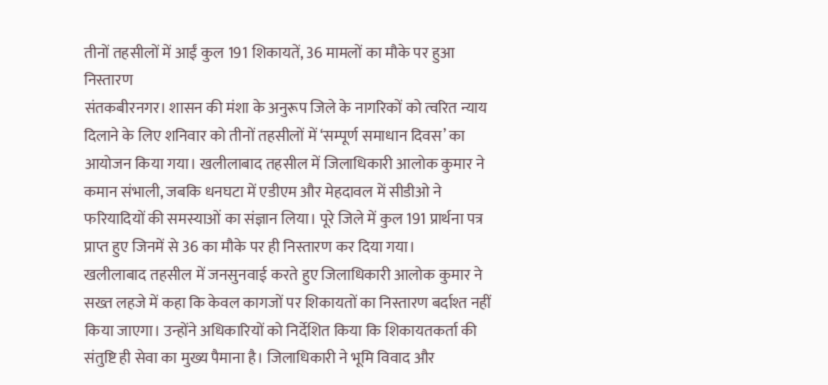तीनों तहसीलों में आईं कुल 191 शिकायतें, 36 मामलों का मौके पर हुआ निस्तारण
संतकबीरनगर। शासन की मंशा के अनुरूप जिले के नागरिकों को त्वरित न्याय दिलाने के लिए शनिवार को तीनों तहसीलों में ‘सम्पूर्ण समाधान दिवस’ का आयोजन किया गया। खलीलाबाद तहसील में जिलाधिकारी आलोक कुमार ने कमान संभाली, जबकि धनघटा में एडीएम और मेहदावल में सीडीओ ने फरियादियों की समस्याओं का संज्ञान लिया। पूरे जिले में कुल 191 प्रार्थना पत्र प्राप्त हुए जिनमें से 36 का मौके पर ही निस्तारण कर दिया गया।
खलीलाबाद तहसील में जनसुनवाई करते हुए जिलाधिकारी आलोक कुमार ने सख्त लहजे में कहा कि केवल कागजों पर शिकायतों का निस्तारण बर्दाश्त नहीं किया जाएगा। उन्होंने अधिकारियों को निर्देशित किया कि शिकायतकर्ता की संतुष्टि ही सेवा का मुख्य पैमाना है। जिलाधिकारी ने भूमि विवाद और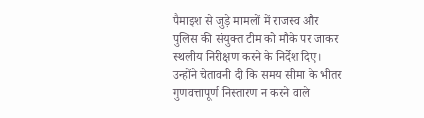पैमाइश से जुड़े मामलों में राजस्व और पुलिस की संयुक्त टीम को मौके पर जाकर स्थलीय निरीक्षण करने के निर्देश दिए। उन्होंने चेतावनी दी कि समय सीमा के भीतर गुणवत्तापूर्ण निस्तारण न करने वाले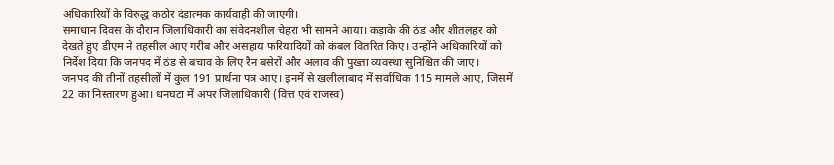अधिकारियों के विरुद्ध कठोर दंडात्मक कार्यवाही की जाएगी।
समाधान दिवस के दौरान जिलाधिकारी का संवेदनशील चेहरा भी सामने आया। कड़ाके की ठंड और शीतलहर को देखते हुए डीएम ने तहसील आए गरीब और असहाय फरियादियों को कंबल वितरित किए। उन्होंने अधिकारियों को निर्देश दिया कि जनपद में ठंड से बचाव के लिए रैन बसेरों और अलाव की पुख्ता व्यवस्था सुनिश्चित की जाए।
जनपद की तीनों तहसीलों में कुल 191 प्रार्थना पत्र आए। इनमें से खलीलाबाद में सर्वाधिक 115 मामले आए, जिसमें 22 का निस्तारण हुआ। धनघटा में अपर जिलाधिकारी (वित्त एवं राजस्व)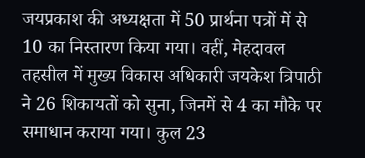जयप्रकाश की अध्यक्षता में 50 प्रार्थना पत्रों में से 10 का निस्तारण किया गया। वहीं, मेहदावल तहसील में मुख्य विकास अधिकारी जयकेश त्रिपाठी ने 26 शिकायतों को सुना, जिनमें से 4 का मौके पर समाधान कराया गया। कुल 23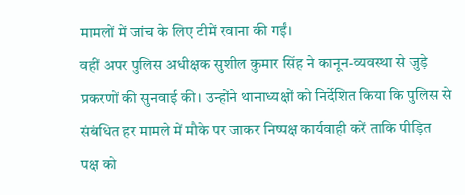मामलों में जांच के लिए टीमें रवाना की गईं।
वहीं अपर पुलिस अधीक्षक सुशील कुमार सिंह ने कानून-व्यवस्था से जुड़े प्रकरणों की सुनवाई की। उन्होंने थानाध्यक्षों को निर्देशित किया कि पुलिस से संबंधित हर मामले में मौके पर जाकर निष्पक्ष कार्यवाही करें ताकि पीड़ित पक्ष को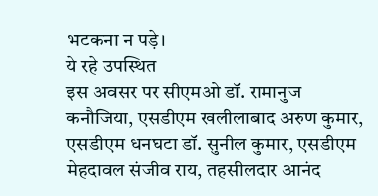भटकना न पड़े।
ये रहे उपस्थित
इस अवसर पर सीएमओ डॉ. रामानुज कनौजिया, एसडीएम खलीलाबाद अरुण कुमार, एसडीएम धनघटा डॉ. सुनील कुमार, एसडीएम मेहदावल संजीव राय, तहसीलदार आनंद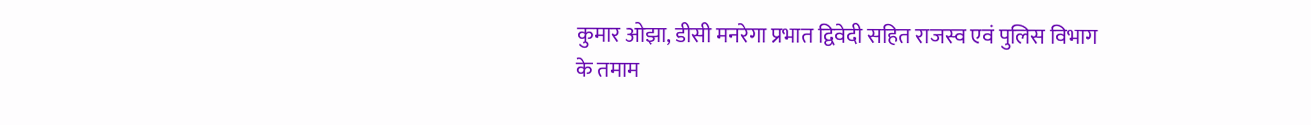कुमार ओझा, डीसी मनरेगा प्रभात द्विवेदी सहित राजस्व एवं पुलिस विभाग के तमाम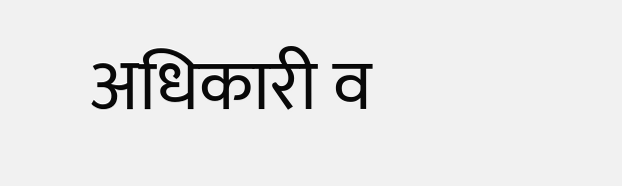अधिकारी व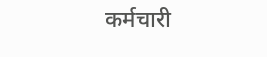कर्मचारी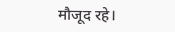मौजूद रहे।